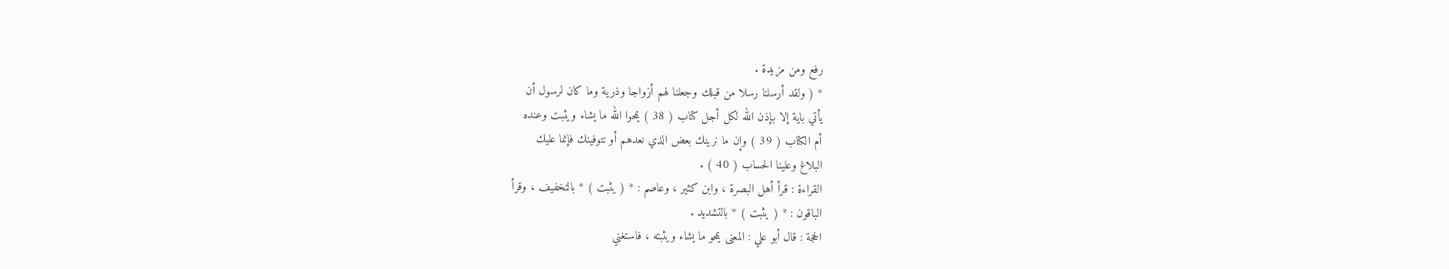رفع ومن مزيدة .
* ( ولقد أرسلنا رسلا من قبلك وجعلنا لهم أزواجا وذرية وما كان لرسول أن
يأتي باية إلا بإذن الله لكل أجل كتاب ( 38 ) يمحوا الله ما يشاء ويثبت وعنده
أم الكتاب ( 39 ) وإن ما نرينك بعض الذي نعدهم أو نتوفينك فإنما عليك
البلاغ وعلينا الحساب ( 40 ) .
القراءة : قرأ أهل البصرة ، وابن كثير ، وعاصم : * ( يثبت ) * بالتخفيف ، وقرأ
الباقون : * ( يثبت ) * بالتشديد .
الحجة : قال أبو علي : المعنى يمحو ما يشاء ويثبته ، فاستغني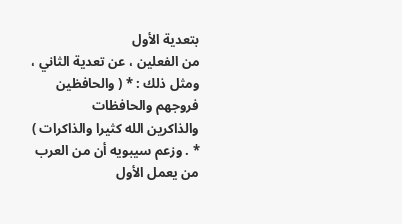بتعدية الأول
من الفعلين ، عن تعدية الثاني ، ومثل ذلك : * ( والحافظين فروجهم والحافظات
والذاكرين الله كثيرا والذاكرات ) * . وزعم سيبويه أن من العرب من يعمل الأول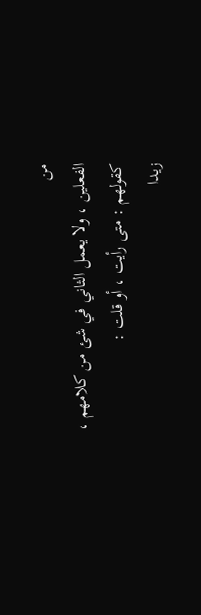من
الفعلين ، ولا يعمل الثاني في شئ من كلامهم ، كقولهم : متى رأيت ، أو قلت :
زيدا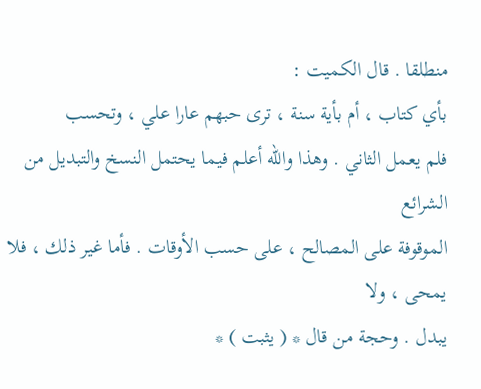منطلقا . قال الكميت :
بأي كتاب ، أم بأية سنة ، ترى حبهم عارا علي ، وتحسب
فلم يعمل الثاني . وهذا والله أعلم فيما يحتمل النسخ والتبديل من الشرائع
الموقوفة على المصالح ، على حسب الأوقات . فأما غير ذلك ، فلا يمحى ، ولا
يبدل . وحجة من قال * ( يثبت ) *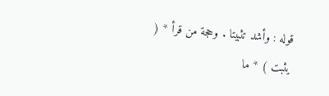قوله : وأشد تثبيتا . وحجة من قرأ * ( يثبت ) * ما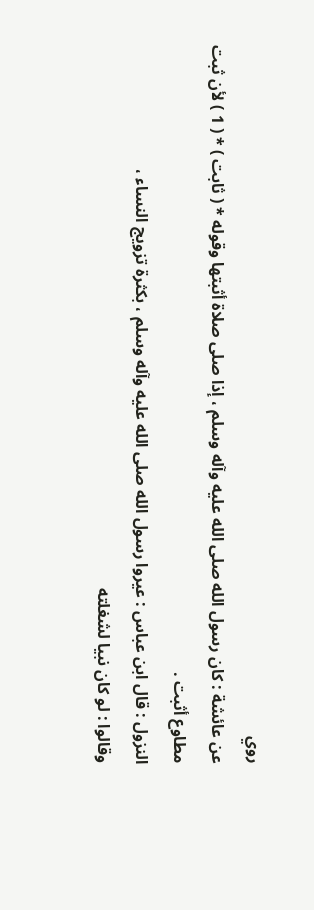روي
عن عائشة : كان رسول الله صلى الله عليه وآله وسلم ، إذا صلى صلاة أثبتها وقوله * ( ثابت ) * ( 1 ) لأن ثبت
مطاوع أثبت .
النزول : قال ابن عباس : عيروا رسول الله صلى الله عليه وآله وسلم ، بكثرة تزويج النساء ،
وقالوا : لو كان نبيا لشغلته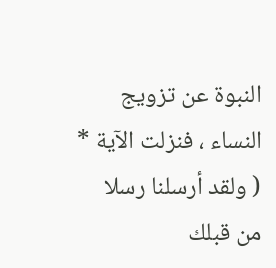النبوة عن تزويج النساء ، فنزلت الآية * ( ولقد أرسلنا رسلا
من قبلك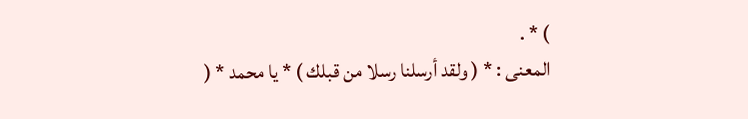) * .
المعنى : * ( ولقد أرسلنا رسلا من قبلك ) * يا محمد * (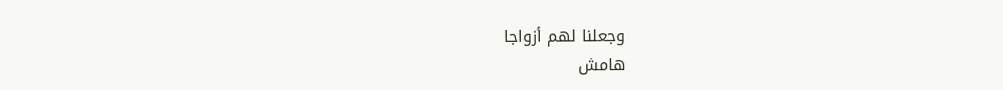وجعلنا لهم أزواجا
هامش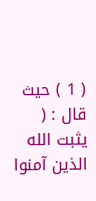( 1 ) حيث قال : ( يثبت الله الذين آمنوا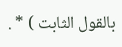بالقول الثابت ) * .